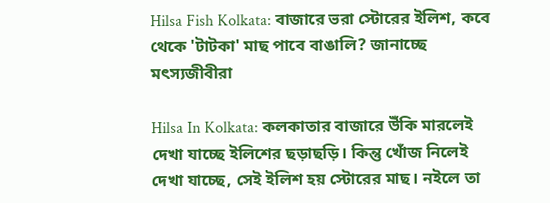Hilsa Fish Kolkata: বাজারে ভরা স্টোরের ইলিশ, কবে থেকে 'টাটকা' মাছ পাবে বাঙালি? জানাচ্ছে মৎস্যজীবীরা

Hilsa In Kolkata: কলকাতার বাজারে উঁকি মারলেই দেখা যাচ্ছে ইলিশের ছড়াছড়ি। কিন্তু খোঁজ নিলেই দেখা যাচ্ছে, সেই ইলিশ হয় স্টোরের মাছ। নইলে তা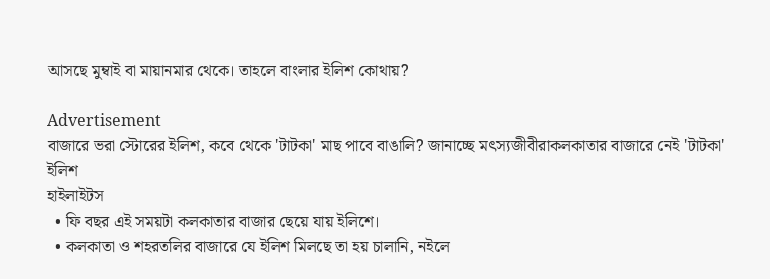আসছে মুম্বাই বা মায়ানমার থেকে। তাহলে বাংলার ইলিশ কোথায়?

Advertisement
বাজারে ভরা স্টোরের ইলিশ, কবে থেকে 'টাটকা' মাছ পাবে বাঙালি? জানাচ্ছে মৎস্যজীবীরাকলকাতার বাজারে নেই 'টাটকা' ইলিশ
হাইলাইটস
  • ফি বছর এই সময়টা কলকাতার বাজার ছেয়ে যায় ইলিশে।
  • কলকাতা ও শহরতলির বাজারে যে ইলিশ মিলছে তা হয় চালানি, নইলে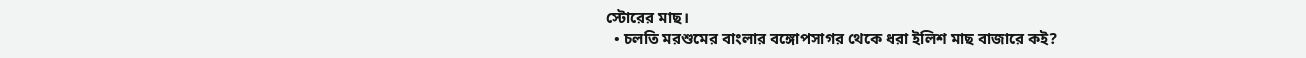স্টোরের মাছ।
  • চলতি মরশুমের বাংলার বঙ্গোপসাগর থেকে ধরা ইলিশ মাছ বাজারে কই?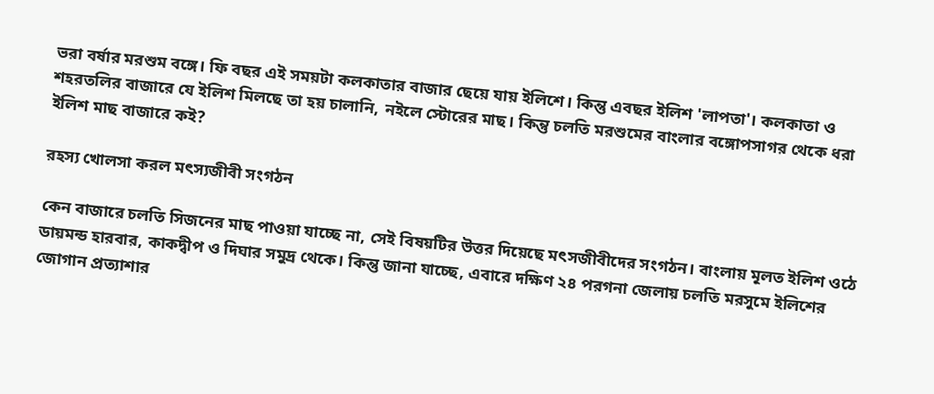ভরা বর্ষার মরশুম বঙ্গে। ফি বছর এই সময়টা কলকাতার বাজার ছেয়ে যায় ইলিশে। কিন্তু এবছর ইলিশ 'লাপতা'। কলকাতা ও শহরতলির বাজারে যে ইলিশ মিলছে তা হয় চালানি, নইলে স্টোরের মাছ। কিন্তু চলতি মরশুমের বাংলার বঙ্গোপসাগর থেকে ধরা ইলিশ মাছ বাজারে কই?

রহস্য খোলসা করল মৎস্যজীবী সংগঠন

কেন বাজারে চলতি সিজনের মাছ পাওয়া যাচ্ছে না, সেই বিষয়টির উত্তর দিয়েছে মৎসজীবীদের সংগঠন। বাংলায় মূলত ইলিশ ওঠে ডায়মন্ড হারবার, কাকদ্বীপ ও দিঘার সমুদ্র থেকে। কিন্তু জানা যাচ্ছে, এবারে দক্ষিণ ২৪ পরগনা জেলায় চলতি মরসুমে ইলিশের জোগান প্রত্যাশার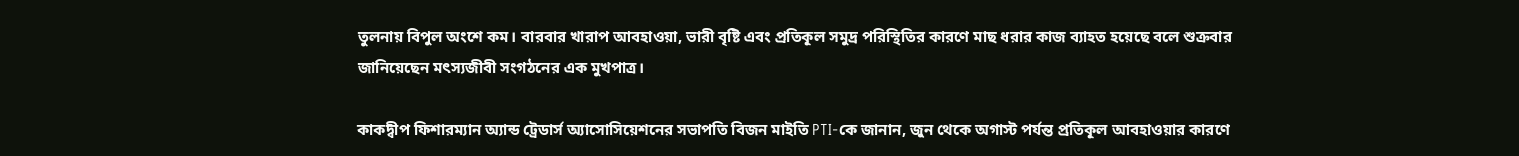তুলনায় বিপুল অংশে কম। বারবার খারাপ আবহাওয়া, ভারী বৃষ্টি এবং প্রতিকূল সমুদ্র পরিস্থিতির কারণে মাছ ধরার কাজ ব্যাহত হয়েছে বলে শুক্রবার জানিয়েছেন মৎস্যজীবী সংগঠনের এক মুখপাত্র।

কাকদ্বীপ ফিশারম্যান অ্যান্ড ট্রেডার্স অ্যাসোসিয়েশনের সভাপতি বিজন মাইতি PTI-কে জানান, জুন থেকে অগাস্ট পর্যন্ত প্রতিকূল আবহাওয়ার কারণে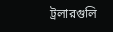ট্রলারগুলি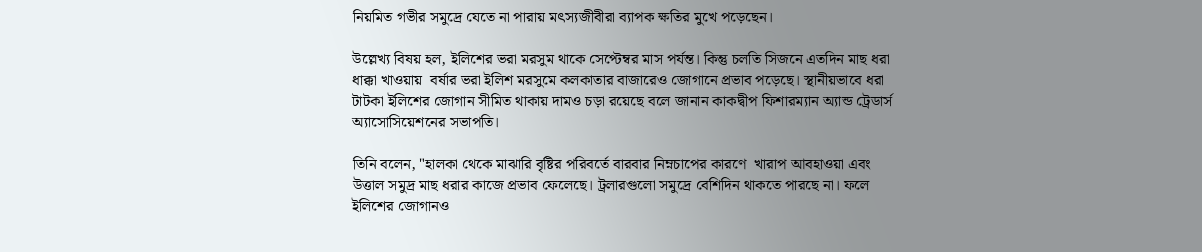নিয়মিত গভীর সমুদ্রে যেতে না পারায় মৎস্যজীবীরা ব্যাপক ক্ষতির মুখে পড়েছেন।

উল্লেখ্য বিষয় হল, ইলিশের ভরা মরসুম থাকে সেপ্টেম্বর মাস পর্যন্ত। কিন্তু চলতি সিজনে এতদিন মাছ ধরা ধাক্কা খাওয়ায়  বর্ষার ভরা ইলিশ মরসুমে কলকাতার বাজারেও জোগানে প্রভাব পড়েছে। স্থানীয়ভাবে ধরা টাটকা ইলিশের জোগান সীমিত থাকায় দামও চড়া রয়েছে বলে জানান কাকদ্বীপ ফিশারম্যান অ্যান্ড ট্রেডার্স অ্যাসোসিয়েশনের সভাপতি।

তিনি বলেন, "হালকা থেকে মাঝারি বৃষ্টির পরিবর্তে বারবার নিম্নচাপের কারণে  খারাপ আবহাওয়া এবং উত্তাল সমুদ্র মাছ ধরার কাজে প্রভাব ফেলেছে। ট্রলারগুলো সমুদ্রে বেশিদিন থাকতে পারছে না। ফলে ইলিশের জোগানও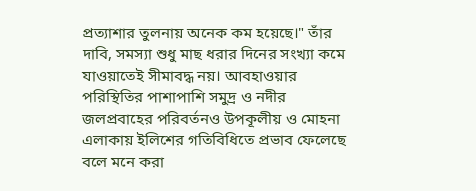প্রত্যাশার তুলনায় অনেক কম হয়েছে।" তাঁর দাবি, সমস্যা শুধু মাছ ধরার দিনের সংখ্যা কমে যাওয়াতেই সীমাবদ্ধ নয়। আবহাওয়ার পরিস্থিতির পাশাপাশি সমুদ্র ও নদীর জলপ্রবাহের পরিবর্তনও উপকূলীয় ও মোহনা এলাকায় ইলিশের গতিবিধিতে প্রভাব ফেলেছে বলে মনে করা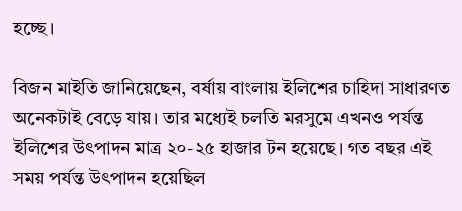হচ্ছে।

বিজন মাইতি জানিয়েছেন, বর্ষায় বাংলায় ইলিশের চাহিদা সাধারণত অনেকটাই বেড়ে যায়। তার মধ্যেই চলতি মরসুমে এখনও পর্যন্ত ইলিশের উৎপাদন মাত্র ২০-২৫ হাজার টন হয়েছে। গত বছর এই সময় পর্যন্ত উৎপাদন হয়েছিল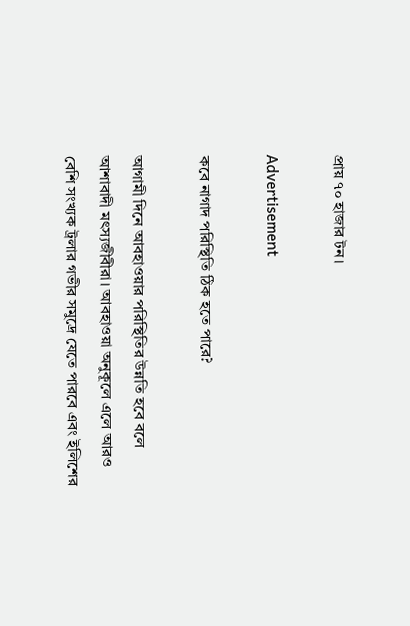প্রায় ৭০ হাজার টন।

Advertisement

কবে নাগাদ পরিস্থিতি ঠিক হতে পারে?

আগামী দিনে আবহাওয়ার পরিস্থিতির উন্নতি হবে বলে আশাবাদী মৎস্যজীবীরা। আবহাওয়া অনুকূলে এলে আরও বেশি সংখ্যক ট্রলার গভীর সমুদ্রে যেতে পারবে এবং ইলিশের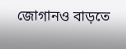জোগানও বাড়তে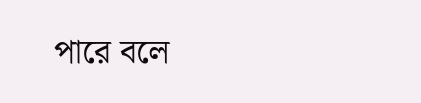পারে বলে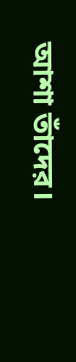আশা তাঁদের।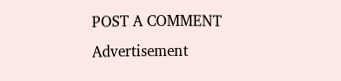POST A COMMENT
Advertisement